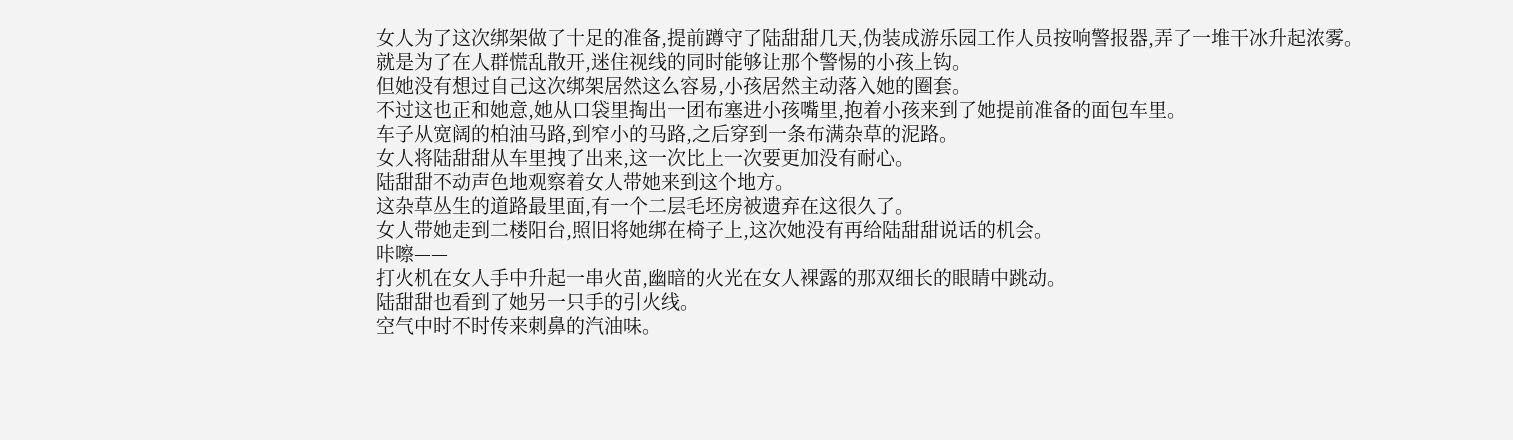女人为了这次绑架做了十足的准备,提前蹲守了陆甜甜几天,伪装成游乐园工作人员按响警报器,弄了一堆干冰升起浓雾。
就是为了在人群慌乱散开,迷住视线的同时能够让那个警惕的小孩上钩。
但她没有想过自己这次绑架居然这么容易,小孩居然主动落入她的圈套。
不过这也正和她意,她从口袋里掏出一团布塞进小孩嘴里,抱着小孩来到了她提前准备的面包车里。
车子从宽阔的柏油马路,到窄小的马路,之后穿到一条布满杂草的泥路。
女人将陆甜甜从车里拽了出来,这一次比上一次要更加没有耐心。
陆甜甜不动声色地观察着女人带她来到这个地方。
这杂草丛生的道路最里面,有一个二层毛坯房被遗弃在这很久了。
女人带她走到二楼阳台,照旧将她绑在椅子上,这次她没有再给陆甜甜说话的机会。
咔嚓——
打火机在女人手中升起一串火苗,幽暗的火光在女人裸露的那双细长的眼睛中跳动。
陆甜甜也看到了她另一只手的引火线。
空气中时不时传来刺鼻的汽油味。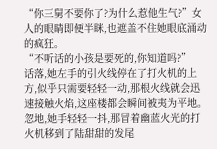“你三舅不要你了?为什么惹他生气?”女人的眼睛即便半眯,也遮盖不住她眼底涌动的疯狂。
“不听话的小孩是要死的,你知道吗?”
话落,她左手的引火线停在了打火机的上方,似乎只需要轻轻一动,那根火线就会迅速接触火焰,这座楼都会瞬间被夷为平地。
忽地,她手轻轻一抖,那冒着幽蓝火光的打火机移到了陆甜甜的发尾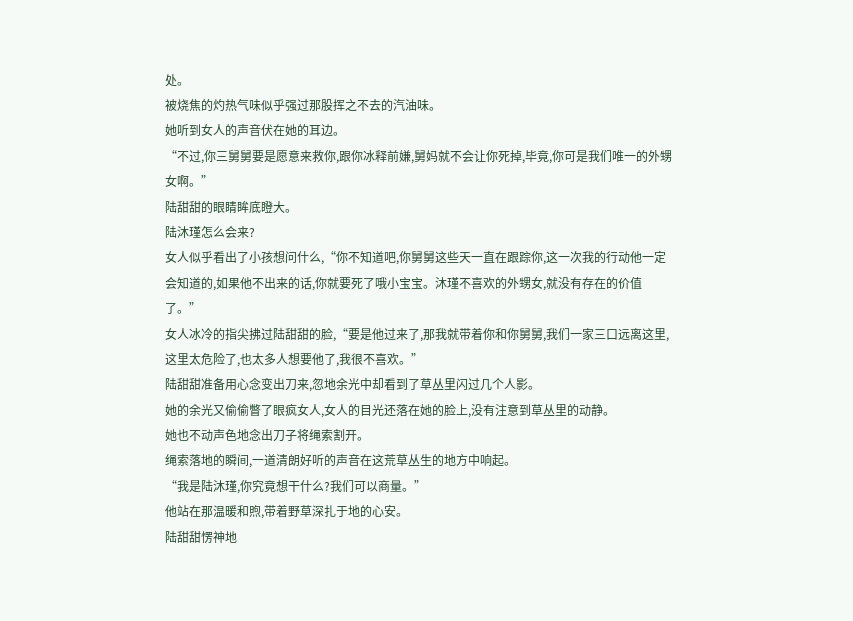处。
被烧焦的灼热气味似乎强过那股挥之不去的汽油味。
她听到女人的声音伏在她的耳边。
“不过,你三舅舅要是愿意来救你,跟你冰释前嫌,舅妈就不会让你死掉,毕竟,你可是我们唯一的外甥女啊。”
陆甜甜的眼睛眸底瞪大。
陆沐瑾怎么会来?
女人似乎看出了小孩想问什么,“你不知道吧,你舅舅这些天一直在跟踪你,这一次我的行动他一定会知道的,如果他不出来的话,你就要死了哦小宝宝。沐瑾不喜欢的外甥女,就没有存在的价值了。”
女人冰冷的指尖拂过陆甜甜的脸,“要是他过来了,那我就带着你和你舅舅,我们一家三口远离这里,这里太危险了,也太多人想要他了,我很不喜欢。”
陆甜甜准备用心念变出刀来,忽地余光中却看到了草丛里闪过几个人影。
她的余光又偷偷瞥了眼疯女人,女人的目光还落在她的脸上,没有注意到草丛里的动静。
她也不动声色地念出刀子将绳索割开。
绳索落地的瞬间,一道清朗好听的声音在这荒草丛生的地方中响起。
“我是陆沐瑾,你究竟想干什么?我们可以商量。”
他站在那温暖和煦,带着野草深扎于地的心安。
陆甜甜愣神地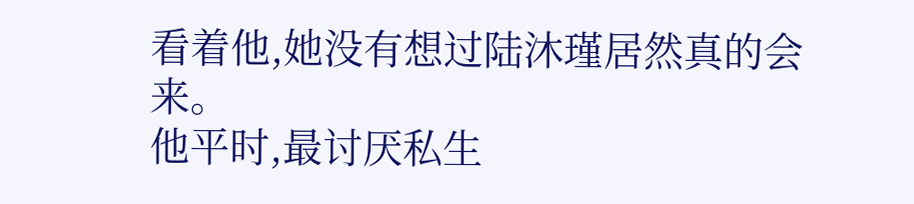看着他,她没有想过陆沐瑾居然真的会来。
他平时,最讨厌私生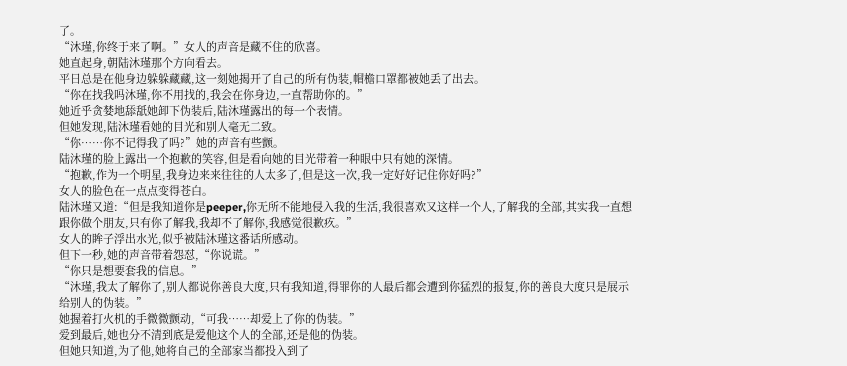了。
“沐瑾,你终于来了啊。”女人的声音是藏不住的欣喜。
她直起身,朝陆沐瑾那个方向看去。
平日总是在他身边躲躲藏藏,这一刻她揭开了自己的所有伪装,帽檐口罩都被她丢了出去。
“你在找我吗沐瑾,你不用找的,我会在你身边,一直帮助你的。”
她近乎贪婪地舔舐她卸下伪装后,陆沐瑾露出的每一个表情。
但她发现,陆沐瑾看她的目光和别人毫无二致。
“你……你不记得我了吗?”她的声音有些颤。
陆沐瑾的脸上露出一个抱歉的笑容,但是看向她的目光带着一种眼中只有她的深情。
“抱歉,作为一个明星,我身边来来往往的人太多了,但是这一次,我一定好好记住你好吗?”
女人的脸色在一点点变得苍白。
陆沐瑾又道:“但是我知道你是peeper,你无所不能地侵入我的生活,我很喜欢又这样一个人,了解我的全部,其实我一直想跟你做个朋友,只有你了解我,我却不了解你,我感觉很歉疚。”
女人的眸子浮出水光,似乎被陆沐瑾这番话所感动。
但下一秒,她的声音带着怨怼,“你说谎。”
“你只是想要套我的信息。”
“沐瑾,我太了解你了,别人都说你善良大度,只有我知道,得罪你的人最后都会遭到你猛烈的报复,你的善良大度只是展示给别人的伪装。”
她握着打火机的手微微颤动,“可我……却爱上了你的伪装。”
爱到最后,她也分不清到底是爱他这个人的全部,还是他的伪装。
但她只知道,为了他,她将自己的全部家当都投入到了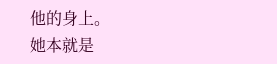他的身上。
她本就是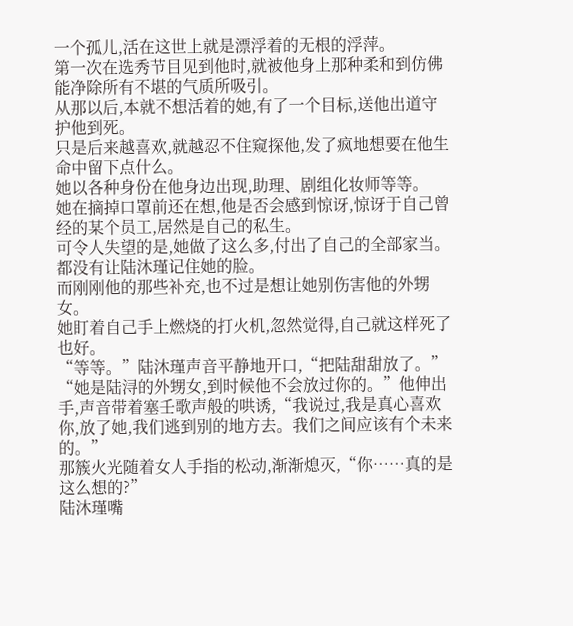一个孤儿,活在这世上就是漂浮着的无根的浮萍。
第一次在选秀节目见到他时,就被他身上那种柔和到仿佛能净除所有不堪的气质所吸引。
从那以后,本就不想活着的她,有了一个目标,送他出道守护他到死。
只是后来越喜欢,就越忍不住窥探他,发了疯地想要在他生命中留下点什么。
她以各种身份在他身边出现,助理、剧组化妆师等等。
她在摘掉口罩前还在想,他是否会感到惊讶,惊讶于自己曾经的某个员工,居然是自己的私生。
可令人失望的是,她做了这么多,付出了自己的全部家当。
都没有让陆沐瑾记住她的脸。
而刚刚他的那些补充,也不过是想让她别伤害他的外甥女。
她盯着自己手上燃烧的打火机,忽然觉得,自己就这样死了也好。
“等等。”陆沐瑾声音平静地开口,“把陆甜甜放了。”
“她是陆浔的外甥女,到时候他不会放过你的。”他伸出手,声音带着塞壬歌声般的哄诱,“我说过,我是真心喜欢你,放了她,我们逃到别的地方去。我们之间应该有个未来的。”
那簇火光随着女人手指的松动,渐渐熄灭,“你……真的是这么想的?”
陆沐瑾嘴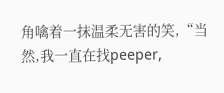角噙着一抹温柔无害的笑,“当然,我一直在找peeper,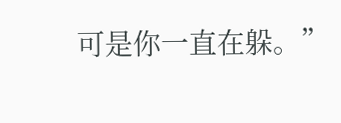可是你一直在躲。”